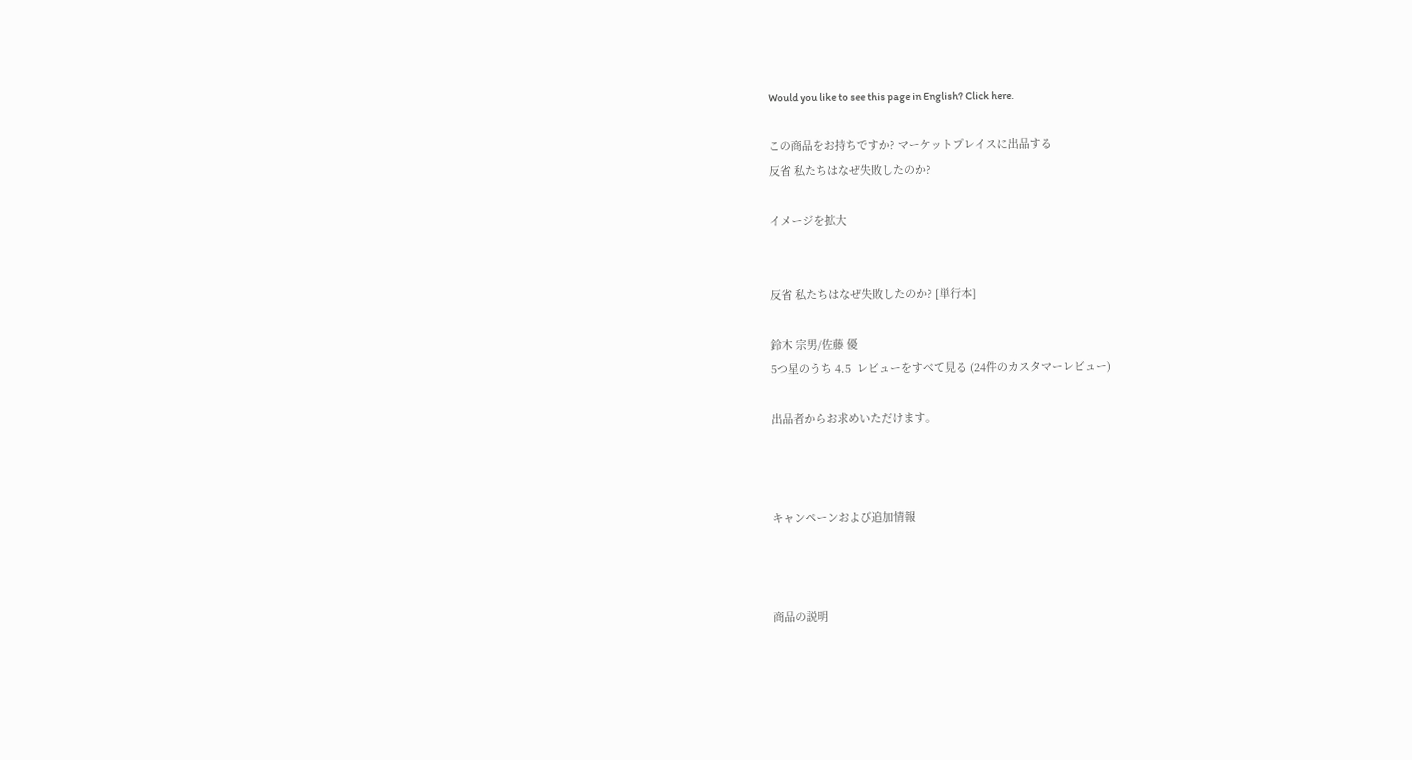Would you like to see this page in English? Click here.

この商品をお持ちですか? マーケットプレイスに出品する
反省 私たちはなぜ失敗したのか?

イメージを拡大


反省 私たちはなぜ失敗したのか? [単行本]

鈴木 宗男/佐藤 優
5つ星のうち 4.5  レビューをすべて見る (24件のカスタマーレビュー)

出品者からお求めいただけます。



キャンペーンおよび追加情報



商品の説明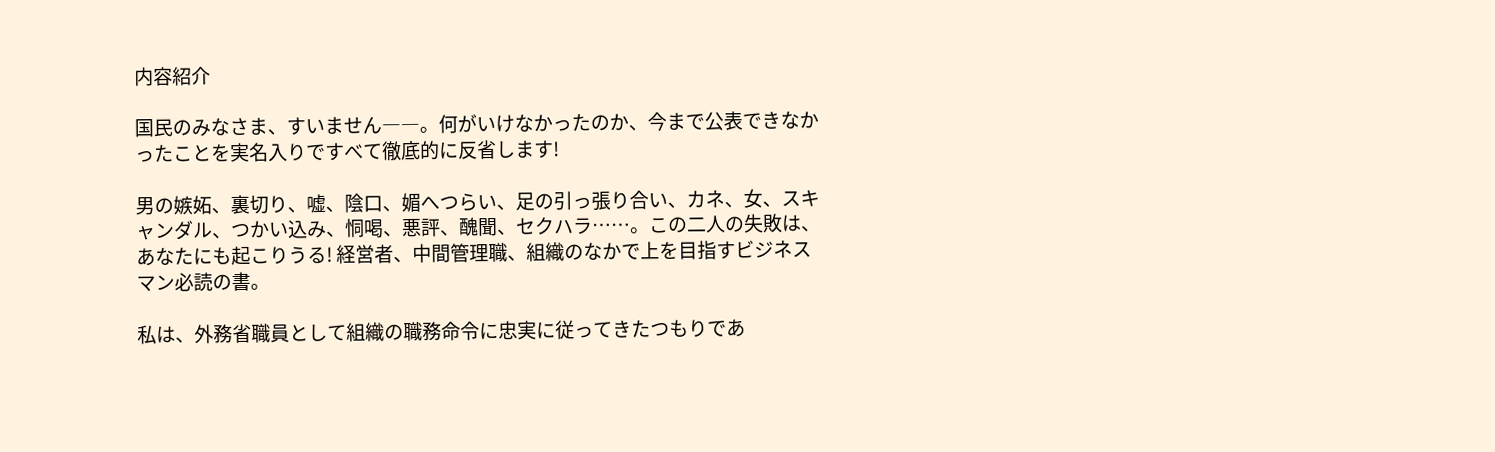内容紹介

国民のみなさま、すいません――。何がいけなかったのか、今まで公表できなかったことを実名入りですべて徹底的に反省します!

男の嫉妬、裏切り、嘘、陰口、媚へつらい、足の引っ張り合い、カネ、女、スキャンダル、つかい込み、恫喝、悪評、醜聞、セクハラ……。この二人の失敗は、あなたにも起こりうる! 経営者、中間管理職、組織のなかで上を目指すビジネスマン必読の書。

私は、外務省職員として組織の職務命令に忠実に従ってきたつもりであ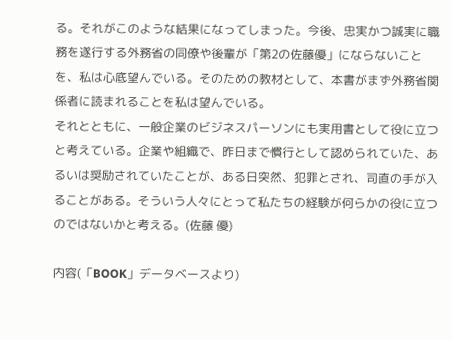る。それがこのような結果になってしまった。今後、忠実かつ誠実に職務を遂行する外務省の同僚や後輩が「第2の佐藤優」にならないことを、私は心底望んでいる。そのための教材として、本書がまず外務省関係者に読まれることを私は望んでいる。
それとともに、一般企業のビジネスパーソンにも実用書として役に立つと考えている。企業や組織で、昨日まで慣行として認められていた、あるいは奨励されていたことが、ある日突然、犯罪とされ、司直の手が入ることがある。そういう人々にとって私たちの経験が何らかの役に立つのではないかと考える。(佐藤 優)

内容(「BOOK」データベースより)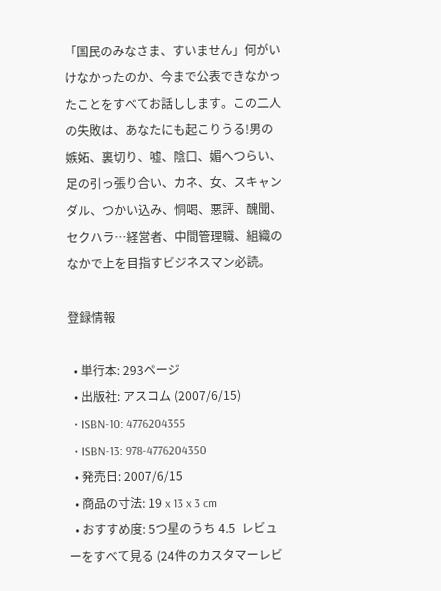「国民のみなさま、すいません」何がいけなかったのか、今まで公表できなかったことをすべてお話しします。この二人の失敗は、あなたにも起こりうる!男の嫉妬、裏切り、嘘、陰口、媚へつらい、足の引っ張り合い、カネ、女、スキャンダル、つかい込み、恫喝、悪評、醜聞、セクハラ…経営者、中間管理職、組織のなかで上を目指すビジネスマン必読。

登録情報

  • 単行本: 293ページ
  • 出版社: アスコム (2007/6/15)
  • ISBN-10: 4776204355
  • ISBN-13: 978-4776204350
  • 発売日: 2007/6/15
  • 商品の寸法: 19 x 13 x 3 cm
  • おすすめ度: 5つ星のうち 4.5  レビューをすべて見る (24件のカスタマーレビ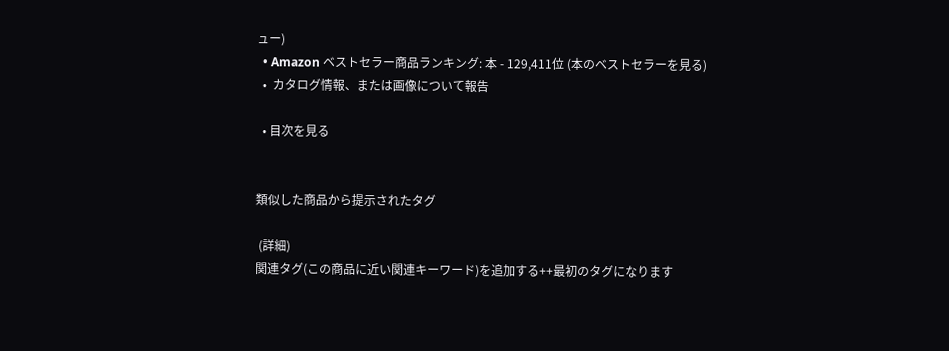ュー)
  • Amazon ベストセラー商品ランキング: 本 - 129,411位 (本のベストセラーを見る)
  •  カタログ情報、または画像について報告

  • 目次を見る


類似した商品から提示されたタグ

 (詳細)
関連タグ(この商品に近い関連キーワード)を追加する++最初のタグになります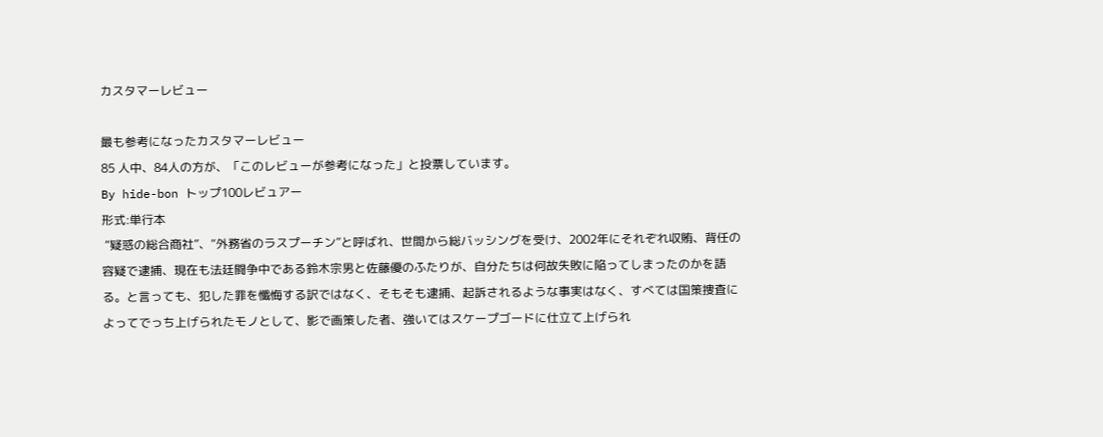カスタマーレビュー

最も参考になったカスタマーレビュー
85 人中、84人の方が、「このレビューが参考になった」と投票しています。
By hide-bon トップ100レビュアー
形式:単行本
 “疑惑の総合商社”、“外務省のラスプーチン”と呼ばれ、世間から総バッシングを受け、2002年にそれぞれ収賄、背任の容疑で逮捕、現在も法廷闘争中である鈴木宗男と佐藤優のふたりが、自分たちは何故失敗に陥ってしまったのかを語る。と言っても、犯した罪を懺悔する訳ではなく、そもそも逮捕、起訴されるような事実はなく、すべては国策捜査によってでっち上げられたモノとして、影で画策した者、強いてはスケープゴードに仕立て上げられ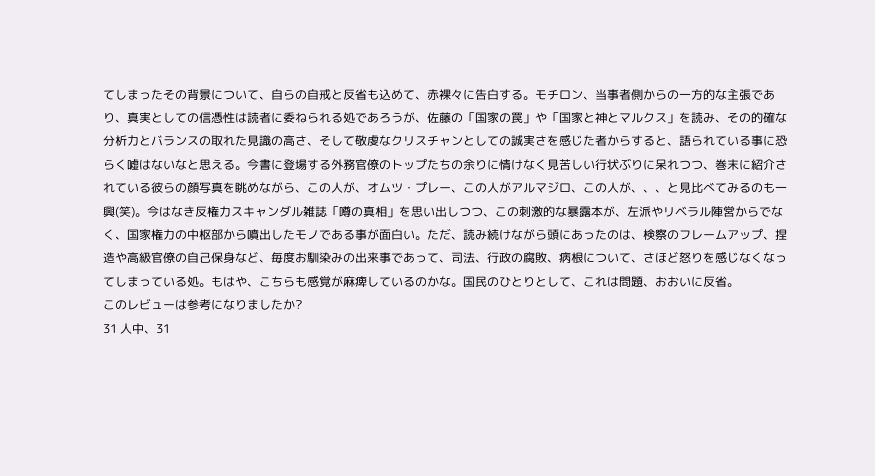てしまったその背景について、自らの自戒と反省も込めて、赤裸々に告白する。モチロン、当事者側からの一方的な主張であり、真実としての信憑性は読者に委ねられる処であろうが、佐藤の「国家の罠」や「国家と神とマルクス」を読み、その的確な分析力とバランスの取れた見識の高さ、そして敬虔なクリスチャンとしての誠実さを感じた者からすると、語られている事に恐らく嘘はないなと思える。今書に登場する外務官僚のトップたちの余りに情けなく見苦しい行状ぶりに呆れつつ、巻末に紹介されている彼らの顔写真を眺めながら、この人が、オムツ・プレー、この人がアルマジロ、この人が、、、と見比べてみるのも一興(笑)。今はなき反権力スキャンダル雑誌「噂の真相」を思い出しつつ、この刺激的な暴露本が、左派やリベラル陣営からでなく、国家権力の中枢部から噴出したモノである事が面白い。ただ、読み続けながら頭にあったのは、検察のフレームアップ、捏造や高級官僚の自己保身など、毎度お馴染みの出来事であって、司法、行政の腐敗、病根について、さほど怒りを感じなくなってしまっている処。もはや、こちらも感覚が麻痺しているのかな。国民のひとりとして、これは問題、おおいに反省。
このレビューは参考になりましたか?
31 人中、31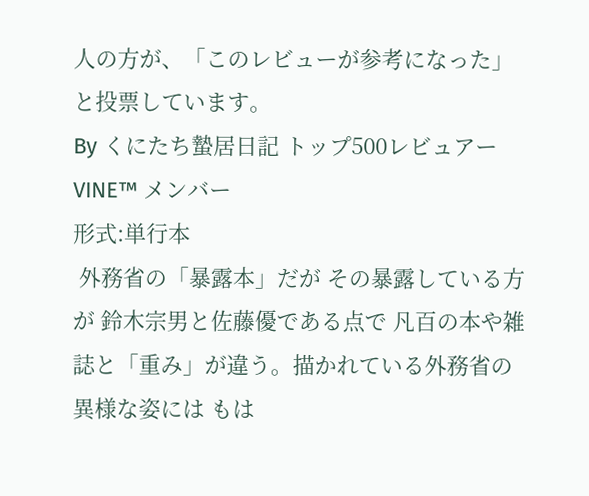人の方が、「このレビューが参考になった」と投票しています。
By くにたち蟄居日記 トップ500レビュアー VINE™ メンバー
形式:単行本
 外務省の「暴露本」だが その暴露している方が 鈴木宗男と佐藤優である点で 凡百の本や雑誌と「重み」が違う。描かれている外務省の異様な姿には もは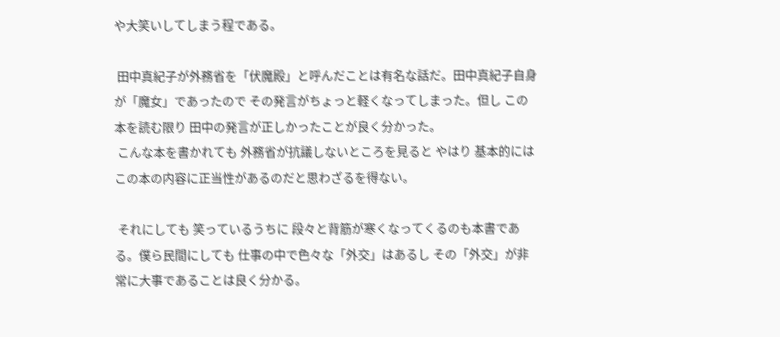や大笑いしてしまう程である。

 田中真紀子が外務省を「伏魔殿」と呼んだことは有名な話だ。田中真紀子自身が「魔女」であったので その発言がちょっと軽くなってしまった。但し この本を読む限り 田中の発言が正しかったことが良く分かった。
 こんな本を書かれても 外務省が抗議しないところを見ると やはり 基本的には この本の内容に正当性があるのだと思わざるを得ない。

 それにしても 笑っているうちに 段々と背筋が寒くなってくるのも本書である。僕ら民間にしても 仕事の中で色々な「外交」はあるし その「外交」が非常に大事であることは良く分かる。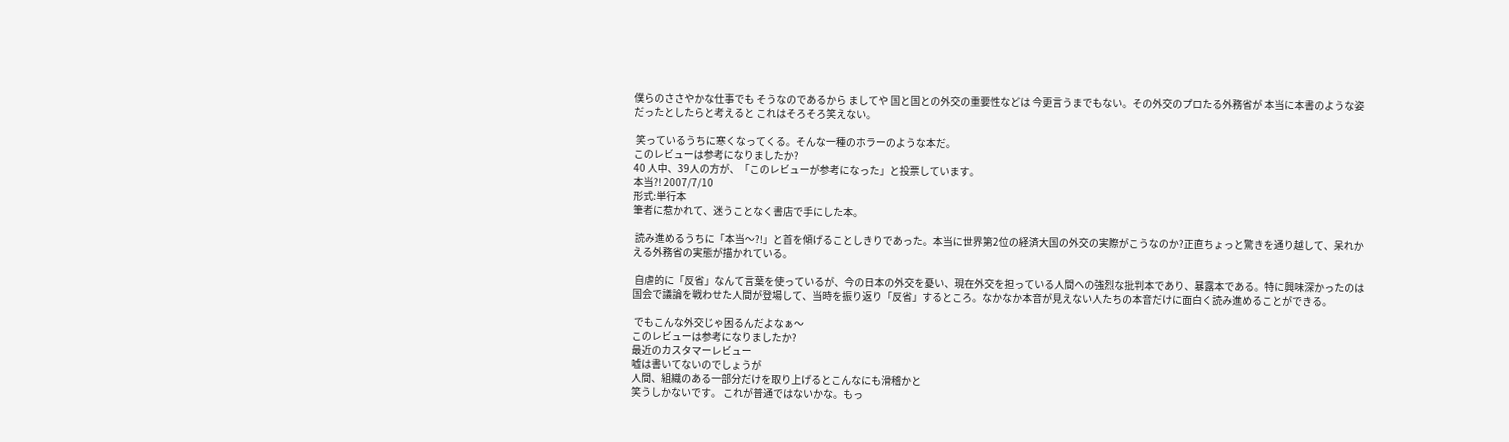僕らのささやかな仕事でも そうなのであるから ましてや 国と国との外交の重要性などは 今更言うまでもない。その外交のプロたる外務省が 本当に本書のような姿だったとしたらと考えると これはそろそろ笑えない。

 笑っているうちに寒くなってくる。そんな一種のホラーのような本だ。
このレビューは参考になりましたか?
40 人中、39人の方が、「このレビューが参考になった」と投票しています。
本当?! 2007/7/10
形式:単行本
筆者に惹かれて、迷うことなく書店で手にした本。

 読み進めるうちに「本当〜?!」と首を傾げることしきりであった。本当に世界第2位の経済大国の外交の実際がこうなのか?正直ちょっと驚きを通り越して、呆れかえる外務省の実態が描かれている。

 自虐的に「反省」なんて言葉を使っているが、今の日本の外交を憂い、現在外交を担っている人間への強烈な批判本であり、暴露本である。特に興味深かったのは国会で議論を戦わせた人間が登場して、当時を振り返り「反省」するところ。なかなか本音が見えない人たちの本音だけに面白く読み進めることができる。

 でもこんな外交じゃ困るんだよなぁ〜
このレビューは参考になりましたか?
最近のカスタマーレビュー
嘘は書いてないのでしょうが
人間、組織のある一部分だけを取り上げるとこんなにも滑稽かと
笑うしかないです。 これが普通ではないかな。もっ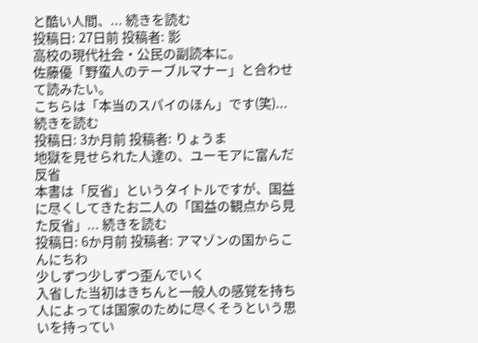と酷い人間、... 続きを読む
投稿日: 27日前 投稿者: 影
高校の現代社会・公民の副読本に。
佐藤優「野蛮人のテーブルマナー」と合わせて読みたい。
こちらは「本当のスパイのほん」です(笑)... 続きを読む
投稿日: 3か月前 投稿者: りょうま
地獄を見せられた人達の、ユーモアに富んだ反省
本書は「反省」というタイトルですが、国益に尽くしてきたお二人の「国益の観点から見た反省」... 続きを読む
投稿日: 6か月前 投稿者: アマゾンの国からこんにちわ
少しずつ少しずつ歪んでいく
入省した当初はきちんと一般人の感覚を持ち
人によっては国家のために尽くそうという思いを持ってい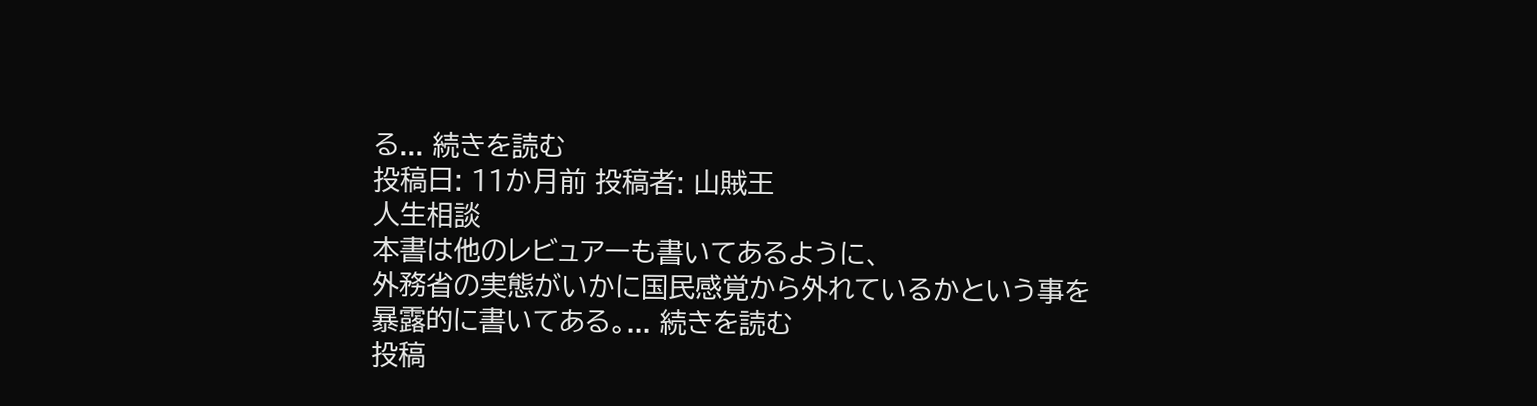る... 続きを読む
投稿日: 11か月前 投稿者: 山賊王
人生相談
本書は他のレビュアーも書いてあるように、
外務省の実態がいかに国民感覚から外れているかという事を
暴露的に書いてある。... 続きを読む
投稿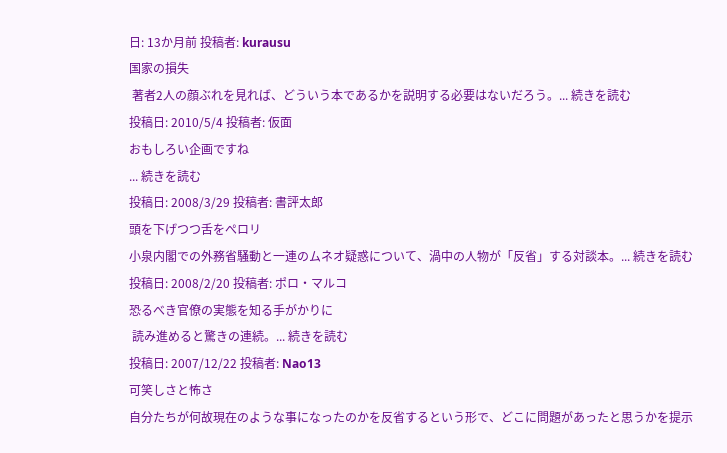日: 13か月前 投稿者: kurausu
国家の損失
 著者2人の顔ぶれを見れば、どういう本であるかを説明する必要はないだろう。... 続きを読む
投稿日: 2010/5/4 投稿者: 仮面
おもしろい企画ですね
... 続きを読む
投稿日: 2008/3/29 投稿者: 書評太郎
頭を下げつつ舌をぺロリ
小泉内閣での外務省騒動と一連のムネオ疑惑について、渦中の人物が「反省」する対談本。... 続きを読む
投稿日: 2008/2/20 投稿者: ポロ・マルコ
恐るべき官僚の実態を知る手がかりに
 読み進めると驚きの連続。... 続きを読む
投稿日: 2007/12/22 投稿者: Nao13
可笑しさと怖さ
自分たちが何故現在のような事になったのかを反省するという形で、どこに問題があったと思うかを提示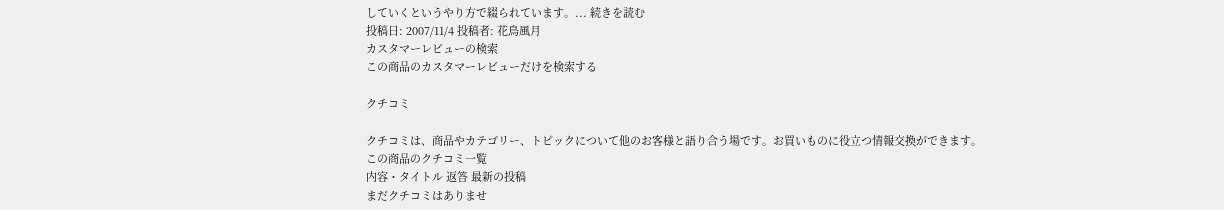していくというやり方で綴られています。... 続きを読む
投稿日: 2007/11/4 投稿者: 花鳥風月
カスタマーレビューの検索
この商品のカスタマーレビューだけを検索する

クチコミ

クチコミは、商品やカテゴリー、トピックについて他のお客様と語り合う場です。お買いものに役立つ情報交換ができます。
この商品のクチコミ一覧
内容・タイトル 返答 最新の投稿
まだクチコミはありませ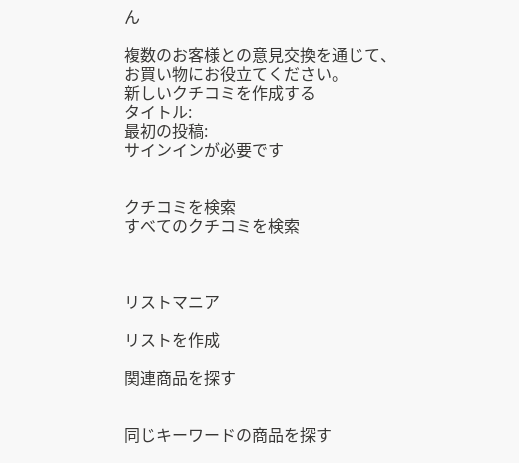ん

複数のお客様との意見交換を通じて、お買い物にお役立てください。
新しいクチコミを作成する
タイトル:
最初の投稿:
サインインが必要です


クチコミを検索
すべてのクチコミを検索



リストマニア

リストを作成

関連商品を探す


同じキーワードの商品を探す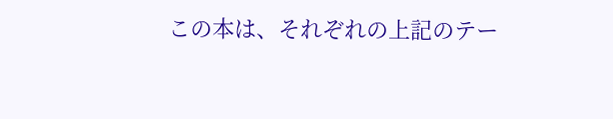この本は、それぞれの上記のテー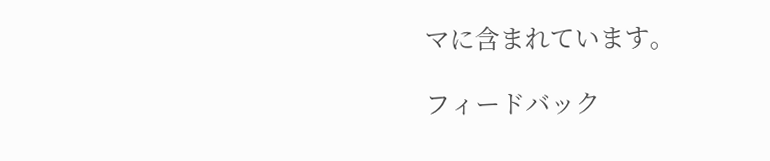マに含まれています。

フィードバック